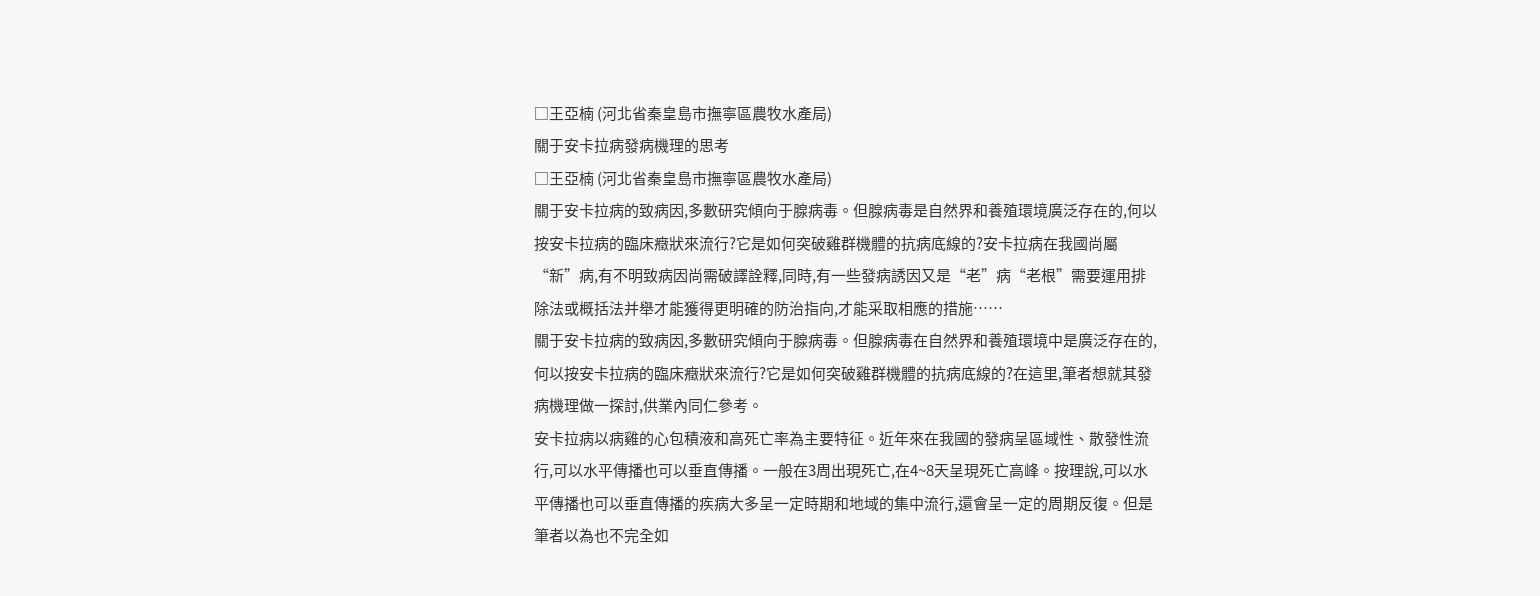□王亞楠 (河北省秦皇島市撫寧區農牧水產局)
關于安卡拉病發病機理的思考
□王亞楠 (河北省秦皇島市撫寧區農牧水產局)
關于安卡拉病的致病因,多數研究傾向于腺病毒。但腺病毒是自然界和養殖環境廣泛存在的,何以按安卡拉病的臨床癥狀來流行?它是如何突破雞群機體的抗病底線的?安卡拉病在我國尚屬 “新”病,有不明致病因尚需破譯詮釋,同時,有一些發病誘因又是“老”病“老根”需要運用排除法或概括法并舉才能獲得更明確的防治指向,才能采取相應的措施……
關于安卡拉病的致病因,多數研究傾向于腺病毒。但腺病毒在自然界和養殖環境中是廣泛存在的,何以按安卡拉病的臨床癥狀來流行?它是如何突破雞群機體的抗病底線的?在這里,筆者想就其發病機理做一探討,供業內同仁參考。
安卡拉病以病雞的心包積液和高死亡率為主要特征。近年來在我國的發病呈區域性、散發性流行,可以水平傳播也可以垂直傳播。一般在3周出現死亡,在4~8天呈現死亡高峰。按理說,可以水平傳播也可以垂直傳播的疾病大多呈一定時期和地域的集中流行,還會呈一定的周期反復。但是筆者以為也不完全如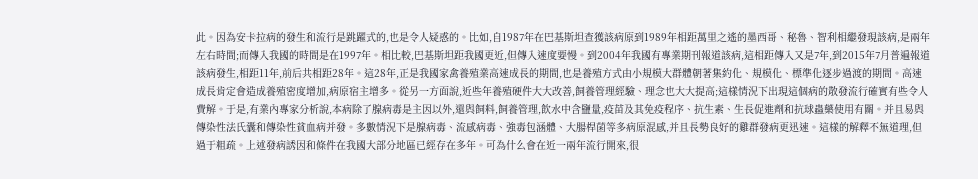此。因為安卡拉病的發生和流行是跳躍式的,也是令人疑惑的。比如,自1987年在巴基斯坦查獲該病原到1989年相距萬里之遙的墨西哥、秘魯、智利相繼發現該病,是兩年左右時間;而傳入我國的時間是在1997年。相比較,巴基斯坦距我國更近,但傳入速度要慢。到2004年我國有專業期刊報道該病,這相距傳入又是7年,到2015年7月普遍報道該病發生,相距11年,前后共相距28年。這28年,正是我國家禽養殖業高速成長的期間,也是養殖方式由小規模大群體朝著集約化、規模化、標準化逐步過渡的期間。高速成長肯定會造成養殖密度增加,病原宿主增多。從另一方面說,近些年養殖硬件大大改善,飼養管理經驗、理念也大大提高;這樣情況下出現這個病的散發流行確實有些令人費解。于是,有業內專家分析說,本病除了腺病毒是主因以外,還與飼料,飼養管理,飲水中含鹽量,疫苗及其免疫程序、抗生素、生長促進劑和抗球蟲藥使用有關。并且易與傳染性法氏囊和傳染性貧血病并發。多數情況下是腺病毒、流感病毒、強毒包涵體、大腸桿菌等多病原混感,并且長勢良好的雞群發病更迅速。這樣的解釋不無道理,但過于粗疏。上述發病誘因和條件在我國大部分地區已經存在多年。可為什么會在近一兩年流行開來,很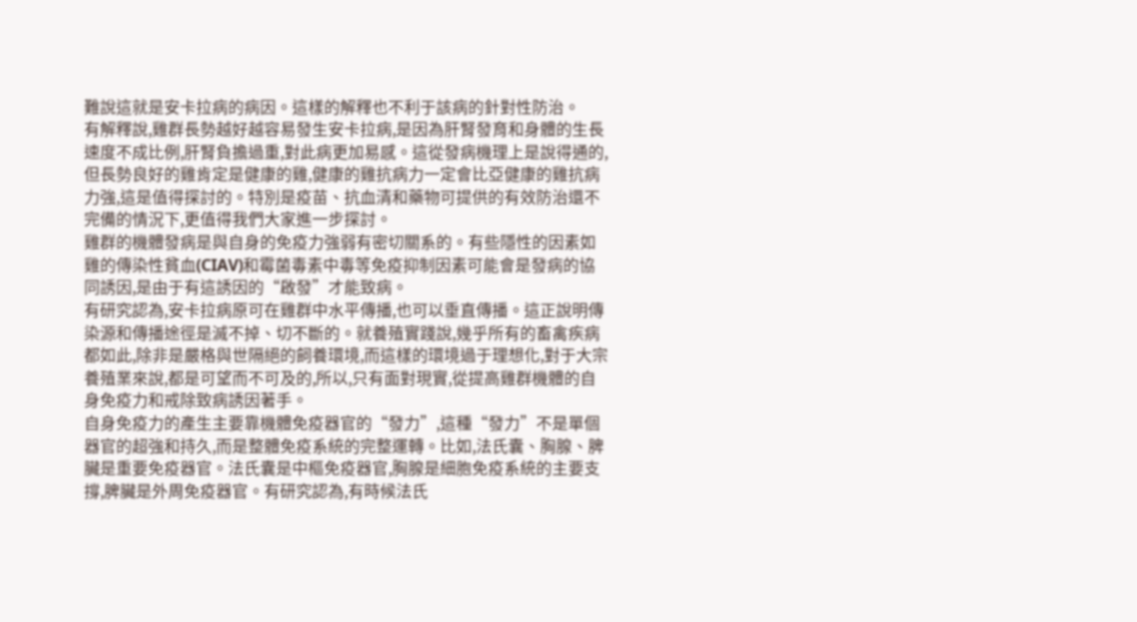難說這就是安卡拉病的病因。這樣的解釋也不利于該病的針對性防治。
有解釋說,雞群長勢越好越容易發生安卡拉病,是因為肝腎發育和身體的生長速度不成比例,肝腎負擔過重,對此病更加易感。這從發病機理上是說得通的,但長勢良好的雞肯定是健康的雞,健康的雞抗病力一定會比亞健康的雞抗病力強,這是值得探討的。特別是疫苗、抗血清和藥物可提供的有效防治還不完備的情況下,更值得我們大家進一步探討。
雞群的機體發病是與自身的免疫力強弱有密切關系的。有些隱性的因素如雞的傳染性貧血(CIAV)和霉菌毒素中毒等免疫抑制因素可能會是發病的協同誘因,是由于有這誘因的“啟發”才能致病。
有研究認為,安卡拉病原可在雞群中水平傳播,也可以垂直傳播。這正說明傳染源和傳播途徑是滅不掉、切不斷的。就養殖實踐說,幾乎所有的畜禽疾病都如此,除非是嚴格與世隔絕的飼養環境,而這樣的環境過于理想化,對于大宗養殖業來說,都是可望而不可及的,所以,只有面對現實,從提高雞群機體的自身免疫力和戒除致病誘因著手。
自身免疫力的產生主要靠機體免疫器官的“發力”,這種“發力”不是單個器官的超強和持久,而是整體免疫系統的完整運轉。比如,法氏囊、胸腺、脾臟是重要免疫器官。法氏囊是中樞免疫器官,胸腺是細胞免疫系統的主要支撐,脾臟是外周免疫器官。有研究認為,有時候法氏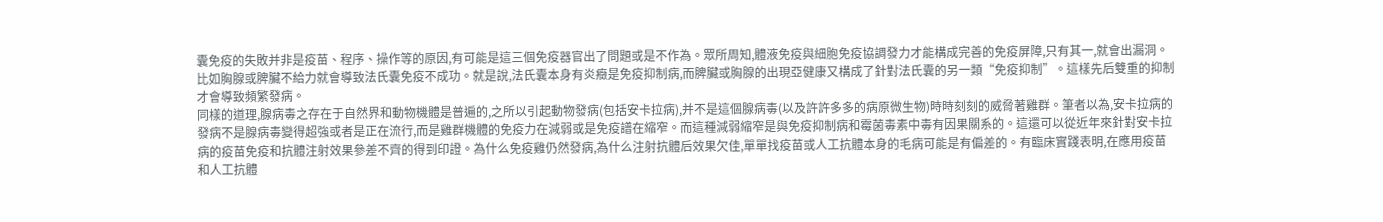囊免疫的失敗并非是疫苗、程序、操作等的原因,有可能是這三個免疫器官出了問題或是不作為。眾所周知,體液免疫與細胞免疫協調發力才能構成完善的免疫屏障,只有其一,就會出漏洞。比如胸腺或脾臟不給力就會導致法氏囊免疫不成功。就是說,法氏囊本身有炎癥是免疫抑制病,而脾臟或胸腺的出現亞健康又構成了針對法氏囊的另一類“免疫抑制”。這樣先后雙重的抑制才會導致頻繁發病。
同樣的道理,腺病毒之存在于自然界和動物機體是普遍的,之所以引起動物發病(包括安卡拉病),并不是這個腺病毒(以及許許多多的病原微生物)時時刻刻的威脅著雞群。筆者以為,安卡拉病的發病不是腺病毒變得超強或者是正在流行,而是雞群機體的免疫力在減弱或是免疫譜在縮窄。而這種減弱縮窄是與免疫抑制病和霉菌毒素中毒有因果關系的。這還可以從近年來針對安卡拉病的疫苗免疫和抗體注射效果參差不齊的得到印證。為什么免疫雞仍然發病,為什么注射抗體后效果欠佳,單單找疫苗或人工抗體本身的毛病可能是有偏差的。有臨床實踐表明,在應用疫苗和人工抗體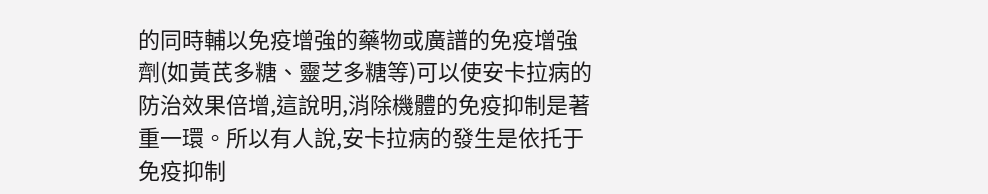的同時輔以免疫增強的藥物或廣譜的免疫增強劑(如黃芪多糖、靈芝多糖等)可以使安卡拉病的防治效果倍增,這說明,消除機體的免疫抑制是著重一環。所以有人說,安卡拉病的發生是依托于免疫抑制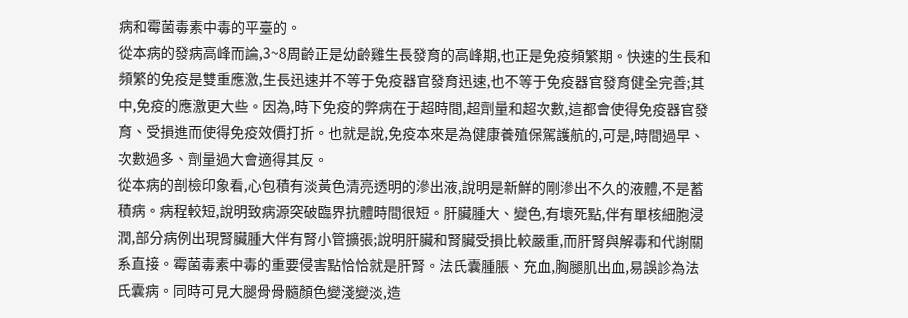病和霉菌毒素中毒的平臺的。
從本病的發病高峰而論,3~8周齡正是幼齡雞生長發育的高峰期,也正是免疫頻繁期。快速的生長和頻繁的免疫是雙重應激,生長迅速并不等于免疫器官發育迅速,也不等于免疫器官發育健全完善;其中,免疫的應激更大些。因為,時下免疫的弊病在于超時間,超劑量和超次數,這都會使得免疫器官發育、受損進而使得免疫效價打折。也就是說,免疫本來是為健康養殖保駕護航的,可是,時間過早、次數過多、劑量過大會適得其反。
從本病的剖檢印象看,心包積有淡黃色清亮透明的滲出液,說明是新鮮的剛滲出不久的液體,不是蓄積病。病程較短,說明致病源突破臨界抗體時間很短。肝臟腫大、變色,有壞死點,伴有單核細胞浸潤,部分病例出現腎臟腫大伴有腎小管擴張;說明肝臟和腎臟受損比較嚴重,而肝腎與解毒和代謝關系直接。霉菌毒素中毒的重要侵害點恰恰就是肝腎。法氏囊腫脹、充血,胸腿肌出血,易誤診為法氏囊病。同時可見大腿骨骨髓顏色變淺變淡,造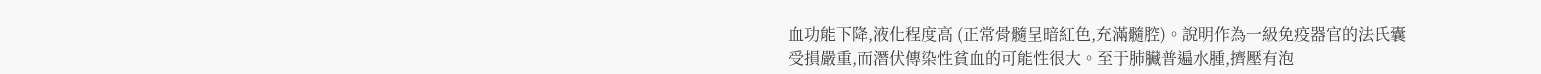血功能下降,液化程度高 (正常骨髓呈暗紅色,充滿髓腔)。說明作為一級免疫器官的法氏囊受損嚴重,而潛伏傳染性貧血的可能性很大。至于肺臟普遍水腫,擠壓有泡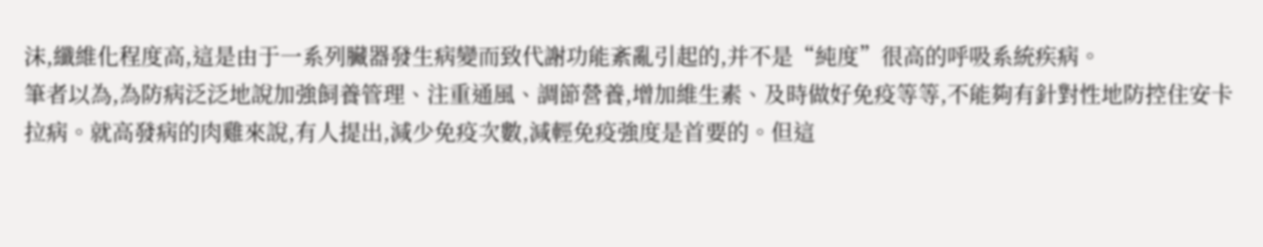沫,纖維化程度高,這是由于一系列臟器發生病變而致代謝功能紊亂引起的,并不是“純度”很高的呼吸系統疾病。
筆者以為,為防病泛泛地說加強飼養管理、注重通風、調節營養,增加維生素、及時做好免疫等等,不能夠有針對性地防控住安卡拉病。就高發病的肉雞來說,有人提出,減少免疫次數,減輕免疫強度是首要的。但這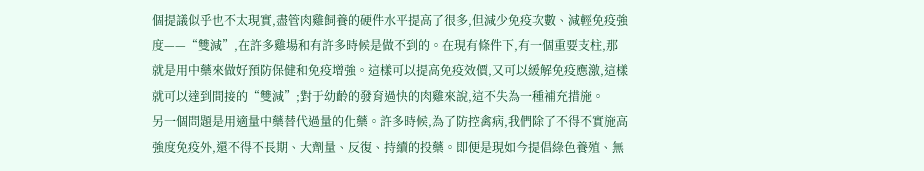個提議似乎也不太現實,盡管肉雞飼養的硬件水平提高了很多,但減少免疫次數、減輕免疫強度——“雙減”,在許多雞場和有許多時候是做不到的。在現有條件下,有一個重要支柱,那就是用中藥來做好預防保健和免疫增強。這樣可以提高免疫效價,又可以緩解免疫應激,這樣就可以達到間接的“雙減”;對于幼齡的發育過快的肉雞來說,這不失為一種補充措施。
另一個問題是用適量中藥替代過量的化藥。許多時候,為了防控禽病,我們除了不得不實施高強度免疫外,還不得不長期、大劑量、反復、持續的投藥。即便是現如今提倡綠色養殖、無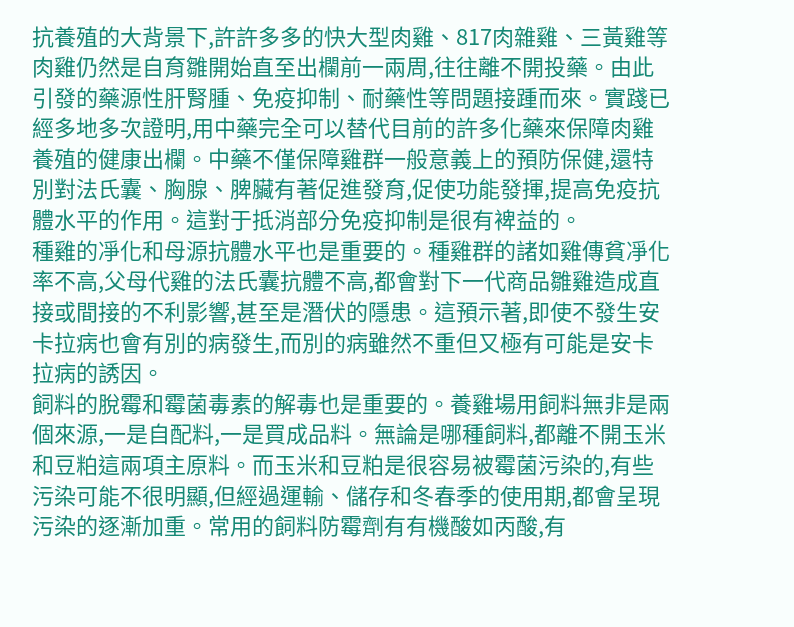抗養殖的大背景下,許許多多的快大型肉雞、817肉雜雞、三黃雞等肉雞仍然是自育雛開始直至出欄前一兩周,往往離不開投藥。由此引發的藥源性肝腎腫、免疫抑制、耐藥性等問題接踵而來。實踐已經多地多次證明,用中藥完全可以替代目前的許多化藥來保障肉雞養殖的健康出欄。中藥不僅保障雞群一般意義上的預防保健,還特別對法氏囊、胸腺、脾臟有著促進發育,促使功能發揮,提高免疫抗體水平的作用。這對于抵消部分免疫抑制是很有裨益的。
種雞的凈化和母源抗體水平也是重要的。種雞群的諸如雞傳貧凈化率不高,父母代雞的法氏囊抗體不高,都會對下一代商品雛雞造成直接或間接的不利影響,甚至是潛伏的隱患。這預示著,即使不發生安卡拉病也會有別的病發生,而別的病雖然不重但又極有可能是安卡拉病的誘因。
飼料的脫霉和霉菌毒素的解毒也是重要的。養雞場用飼料無非是兩個來源,一是自配料,一是買成品料。無論是哪種飼料,都離不開玉米和豆粕這兩項主原料。而玉米和豆粕是很容易被霉菌污染的,有些污染可能不很明顯,但經過運輸、儲存和冬春季的使用期,都會呈現污染的逐漸加重。常用的飼料防霉劑有有機酸如丙酸,有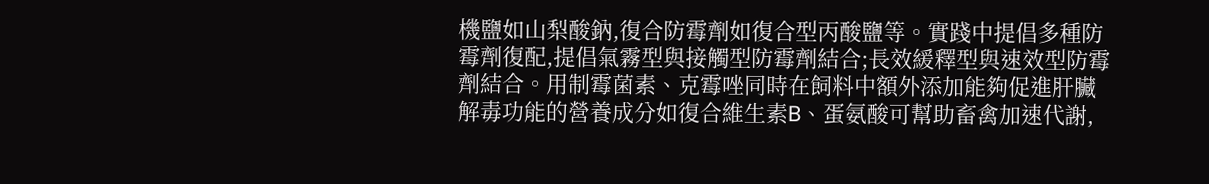機鹽如山梨酸鈉,復合防霉劑如復合型丙酸鹽等。實踐中提倡多種防霉劑復配,提倡氣霧型與接觸型防霉劑結合;長效緩釋型與速效型防霉劑結合。用制霉菌素、克霉唑同時在飼料中額外添加能夠促進肝臟解毒功能的營養成分如復合維生素B、蛋氨酸可幫助畜禽加速代謝,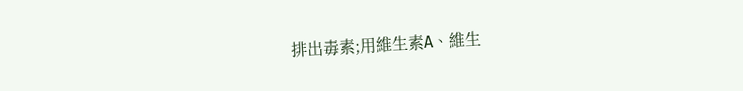排出毒素;用維生素A、維生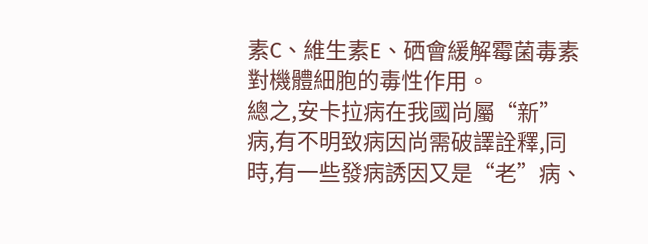素C、維生素E、硒會緩解霉菌毒素對機體細胞的毒性作用。
總之,安卡拉病在我國尚屬“新”病,有不明致病因尚需破譯詮釋,同時,有一些發病誘因又是“老”病、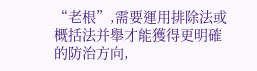“老根”,需要運用排除法或概括法并舉才能獲得更明確的防治方向,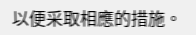以便采取相應的措施。